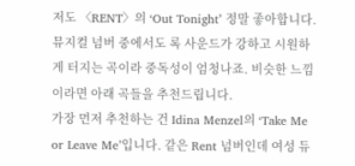저도 〈RENT〉의 ‘Out Tonight’ 정말 좋아합니다. 뮤지컬 넘버 중에서도 록 사운드가 강하고 시원하게 터지는 곡이라 중독성이 엄청나죠. 비슷한 느낌이라면 아래 곡들을 추천드립니다.
가장 먼저 추천하는 건 Idina Menzel의 ‘Take Me or Leave Me’입니다. 같은 Rent 넘버인데 여성 듀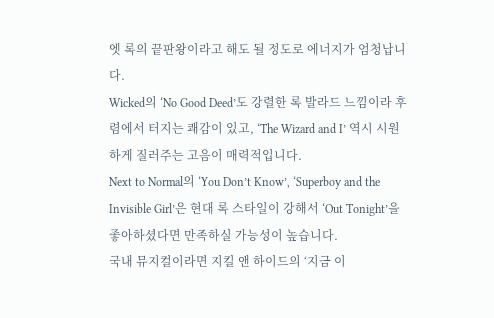엣 록의 끝판왕이라고 해도 될 정도로 에너지가 엄청납니다.
Wicked의 ‘No Good Deed’도 강렬한 록 발라드 느낌이라 후렴에서 터지는 쾌감이 있고, ‘The Wizard and I’ 역시 시원하게 질러주는 고음이 매력적입니다.
Next to Normal의 ‘You Don’t Know’, ‘Superboy and the Invisible Girl’은 현대 록 스타일이 강해서 ‘Out Tonight’을 좋아하셨다면 만족하실 가능성이 높습니다.
국내 뮤지컬이라면 지킬 앤 하이드의 ‘지금 이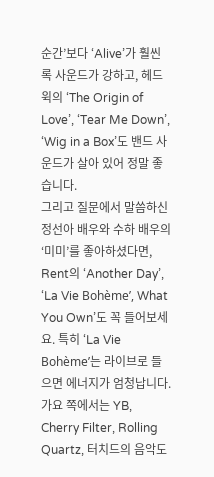순간’보다 ‘Alive’가 훨씬 록 사운드가 강하고, 헤드윅의 ‘The Origin of Love’, ‘Tear Me Down’, ‘Wig in a Box’도 밴드 사운드가 살아 있어 정말 좋습니다.
그리고 질문에서 말씀하신 정선아 배우와 수하 배우의 ‘미미’를 좋아하셨다면, Rent의 ‘Another Day’, ‘La Vie Bohème’, What You Own’도 꼭 들어보세요. 특히 ‘La Vie Bohème’는 라이브로 들으면 에너지가 엄청납니다.
가요 쪽에서는 YB, Cherry Filter, Rolling Quartz, 터치드의 음악도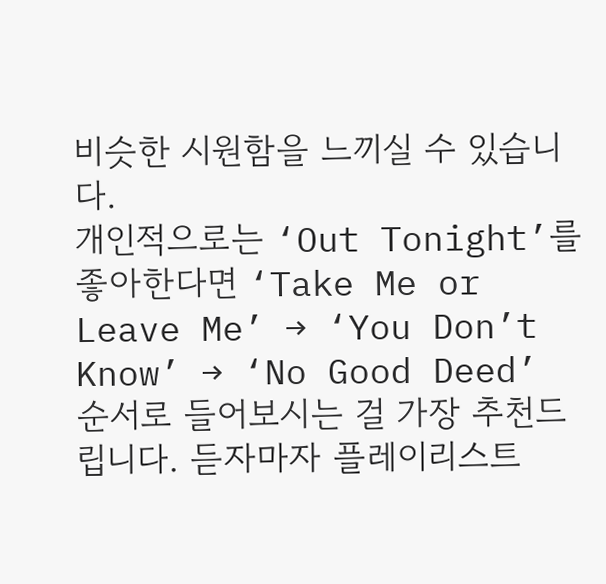비슷한 시원함을 느끼실 수 있습니다.
개인적으로는 ‘Out Tonight’를 좋아한다면 ‘Take Me or Leave Me’ → ‘You Don’t Know’ → ‘No Good Deed’ 순서로 들어보시는 걸 가장 추천드립니다. 듣자마자 플레이리스트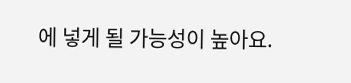에 넣게 될 가능성이 높아요.